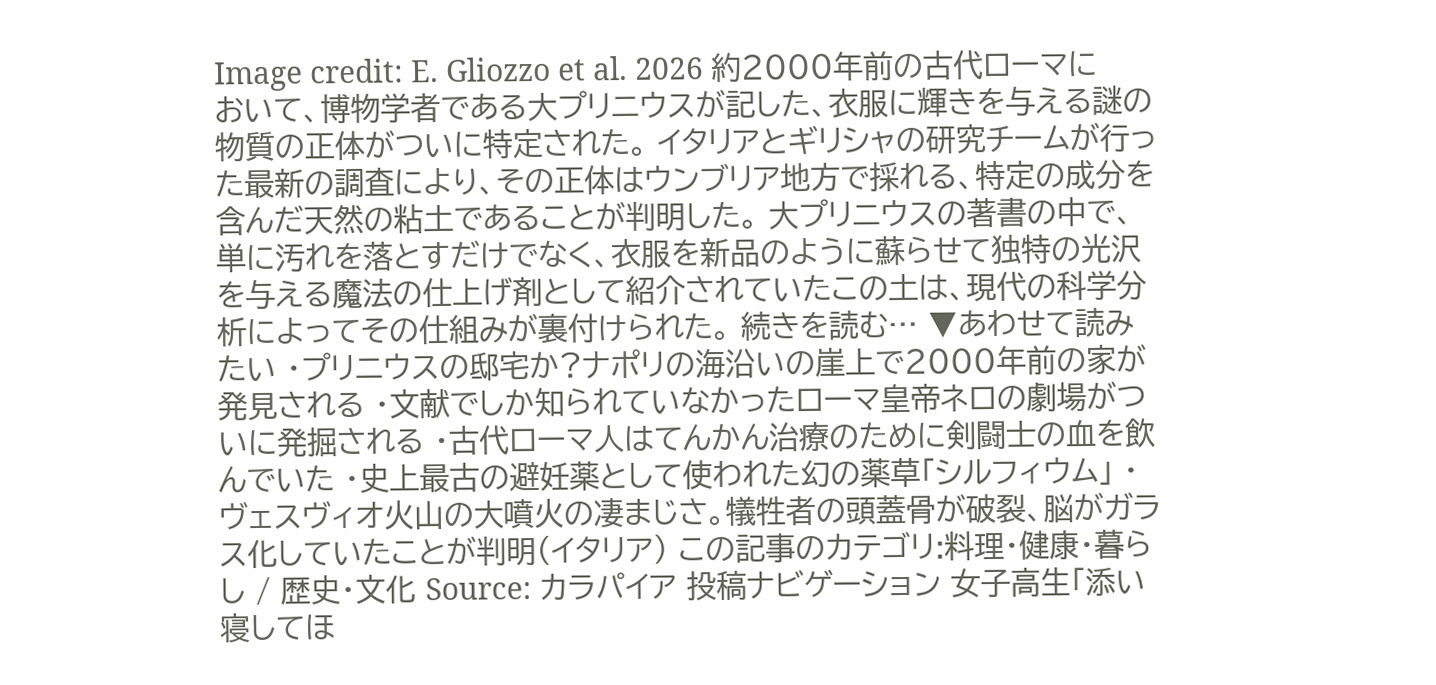Image credit: E. Gliozzo et al. 2026 約2000年前の古代ローマにおいて、博物学者である大プリニウスが記した、衣服に輝きを与える謎の物質の正体がついに特定された。 イタリアとギリシャの研究チームが行った最新の調査により、その正体はウンブリア地方で採れる、特定の成分を含んだ天然の粘土であることが判明した。 大プリニウスの著書の中で、単に汚れを落とすだけでなく、衣服を新品のように蘇らせて独特の光沢を与える魔法の仕上げ剤として紹介されていたこの土は、現代の科学分析によってその仕組みが裏付けられた。 続きを読む… ▼あわせて読みたい ・プリニウスの邸宅か?ナポリの海沿いの崖上で2000年前の家が発見される ・文献でしか知られていなかったローマ皇帝ネロの劇場がついに発掘される ・古代ローマ人はてんかん治療のために剣闘士の血を飲んでいた ・史上最古の避妊薬として使われた幻の薬草「シルフィウム」 ・ヴェスヴィオ火山の大噴火の凄まじさ。犠牲者の頭蓋骨が破裂、脳がガラス化していたことが判明(イタリア) この記事のカテゴリ:料理・健康・暮らし / 歴史・文化 Source: カラパイア 投稿ナビゲーション 女子高生「添い寝してほ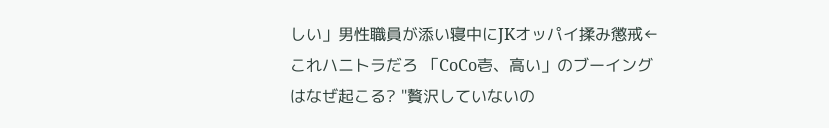しい」男性職員が添い寝中にJKオッパイ揉み懲戒←これハニトラだろ 「CoCo壱、高い」のブーイングはなぜ起こる? "贅沢していないの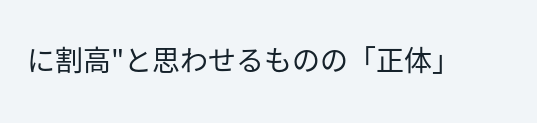に割高"と思わせるものの「正体」